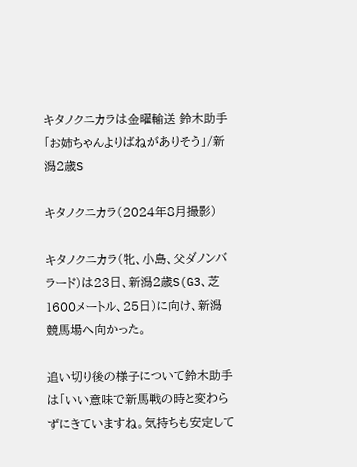キタノクニカラは金曜輸送 鈴木助手「お姉ちゃんよりばねがありそう」/新潟2歳S

キタノクニカラ(2024年8月撮影)

キタノクニカラ(牝、小島、父ダノンバラード)は23日、新潟2歳S(G3、芝1600メートル、25日)に向け、新潟競馬場へ向かった。

追い切り後の様子について鈴木助手は「いい意味で新馬戦の時と変わらずにきていますね。気持ちも安定して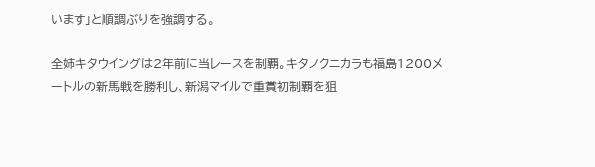います」と順調ぶりを強調する。

全姉キタウイングは2年前に当レースを制覇。キタノクニカラも福島1200メートルの新馬戦を勝利し、新潟マイルで重賞初制覇を狙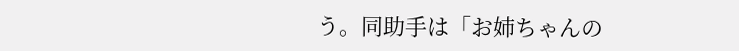う。同助手は「お姉ちゃんの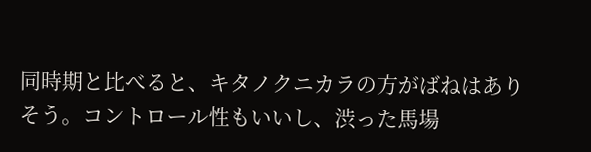同時期と比べると、キタノクニカラの方がばねはありそう。コントロール性もいいし、渋った馬場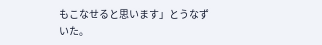もこなせると思います」とうなずいた。